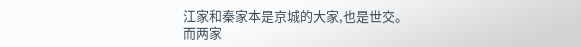江家和秦家本是京城的大家,也是世交。
而两家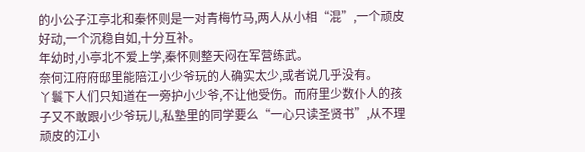的小公子江亭北和秦怀则是一对青梅竹马,两人从小相“混”,一个顽皮好动,一个沉稳自如,十分互补。
年幼时,小亭北不爱上学,秦怀则整天闷在军营练武。
奈何江府府邸里能陪江小少爷玩的人确实太少,或者说几乎没有。
丫鬟下人们只知道在一旁护小少爷,不让他受伤。而府里少数仆人的孩子又不敢跟小少爷玩儿,私塾里的同学要么“一心只读圣贤书”,从不理顽皮的江小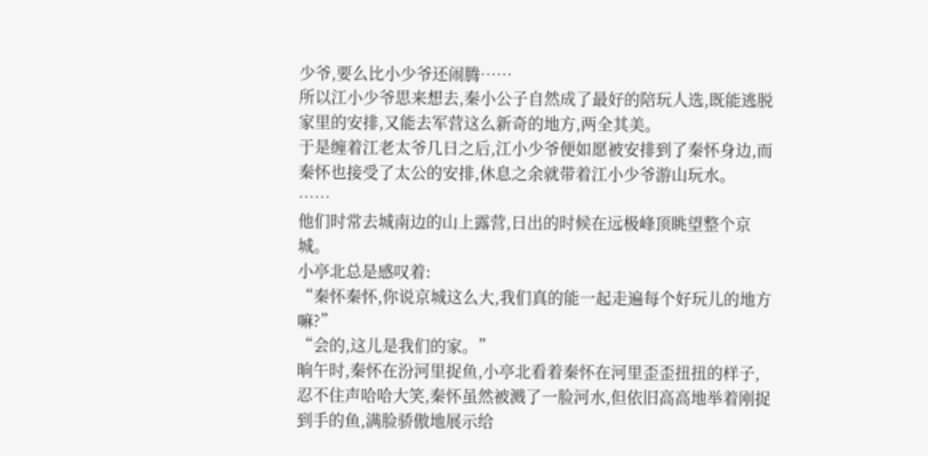少爷,要么比小少爷还闹腾……
所以江小少爷思来想去,秦小公子自然成了最好的陪玩人选,既能逃脱家里的安排,又能去军营这么新奇的地方,两全其美。
于是缠着江老太爷几日之后,江小少爷便如愿被安排到了秦怀身边,而秦怀也接受了太公的安排,休息之余就带着江小少爷游山玩水。
……
他们时常去城南边的山上露营,日出的时候在远极峰顶眺望整个京城。
小亭北总是感叹着:
“秦怀秦怀,你说京城这么大,我们真的能一起走遍每个好玩儿的地方嘛?”
“会的,这儿是我们的家。”
晌午时,秦怀在汾河里捉鱼,小亭北看着秦怀在河里歪歪扭扭的样子,忍不住声哈哈大笑,秦怀虽然被溅了一脸河水,但依旧高高地举着刚捉到手的鱼,满脸骄傲地展示给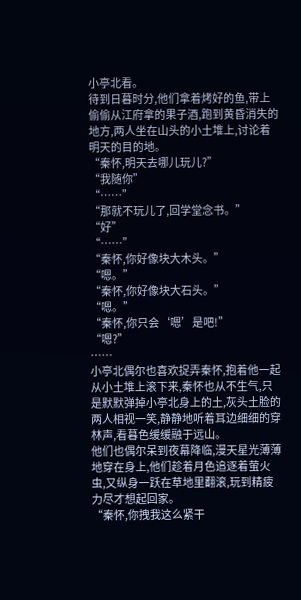小亭北看。
待到日暮时分,他们拿着烤好的鱼,带上偷偷从江府拿的果子酒,跑到黄昏消失的地方,两人坐在山头的小土堆上,讨论着明天的目的地。
“秦怀,明天去哪儿玩儿?”
“我随你”
“……”
“那就不玩儿了,回学堂念书。”
“好”
“……”
“秦怀,你好像块大木头。”
“嗯。”
“秦怀,你好像块大石头。”
“嗯。”
“秦怀,你只会‘嗯’是吧!”
“嗯?”
……
小亭北偶尔也喜欢捉弄秦怀,抱着他一起从小土堆上滚下来,秦怀也从不生气,只是默默弹掉小亭北身上的土,灰头土脸的两人相视一笑,静静地听着耳边细细的穿林声,看暮色缓缓融于远山。
他们也偶尔呆到夜幕降临,漫天星光薄薄地穿在身上,他们趁着月色追逐着萤火虫,又纵身一跃在草地里翻滚,玩到精疲力尽才想起回家。
“秦怀,你拽我这么紧干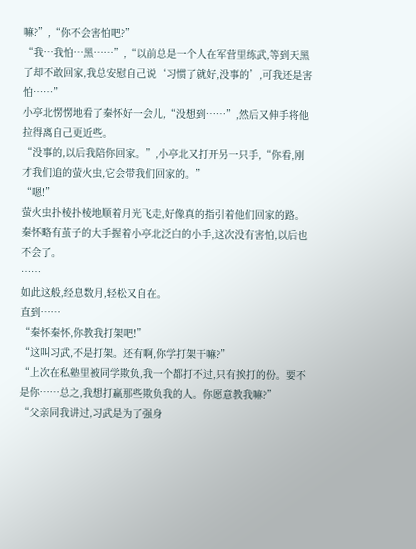嘛?”,“你不会害怕吧?”
“我…我怕…黑……”,“以前总是一个人在军营里练武,等到天黑了却不敢回家,我总安慰自己说‘习惯了就好,没事的’,可我还是害怕……”
小亭北愣愣地看了秦怀好一会儿,“没想到……”,然后又伸手将他拉得离自己更近些。
“没事的,以后我陪你回家。”,小亭北又打开另一只手,“你看,刚才我们追的萤火虫,它会带我们回家的。”
“嗯!”
萤火虫扑棱扑棱地顺着月光飞走,好像真的指引着他们回家的路。
秦怀略有茧子的大手握着小亭北泛白的小手,这次没有害怕,以后也不会了。
……
如此这般,经息数月,轻松又自在。
直到……
“秦怀秦怀,你教我打架吧!”
“这叫习武,不是打架。还有啊,你学打架干嘛?”
“上次在私塾里被同学欺负,我一个都打不过,只有挨打的份。要不是你……总之,我想打赢那些欺负我的人。你愿意教我嘛?”
“父亲同我讲过,习武是为了强身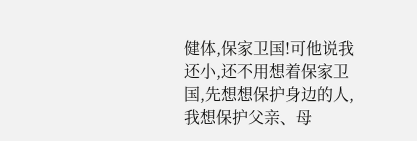健体,保家卫国!可他说我还小,还不用想着保家卫国,先想想保护身边的人,我想保护父亲、母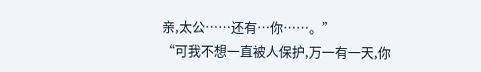亲,太公……还有…你……。”
“可我不想一直被人保护,万一有一天,你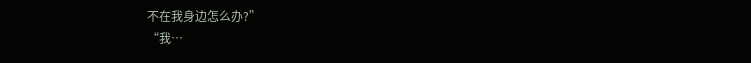不在我身边怎么办?”
“我…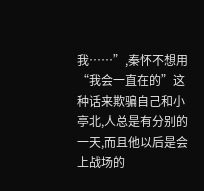我……”,秦怀不想用“我会一直在的”这种话来欺骗自己和小亭北,人总是有分别的一天,而且他以后是会上战场的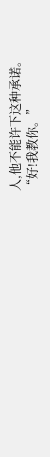人,他不能许下这种承诺。
“好!我教你。”